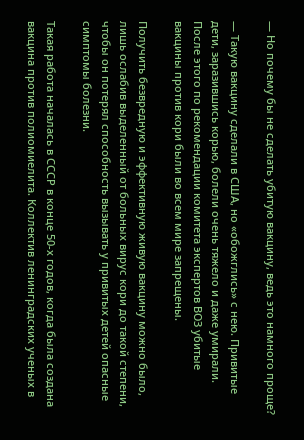— Но почему бы не сделать убитую вакцину, ведь это намного проще?

— Такую вакцину сделали в США, но «обожглись» с нею. Привитые дети, заразившись корью, болели очень тяжело и даже умирали. После этого по рекомендации комитета экспертов ВОЗ убитые вакцины против кори были во всем мире запрещены.

Получить безвредную и эффективную живую вакцину можно было, лишь ослабив выделенный от больных вирус кори до такой степени, чтобы он потерял способность вызывать у привитых детей опасные симптомы болезни.

Такая работа началась в СССР в конце 50-х годов, когда была создана вакцина против полиомиелита. Коллектив ленинградских ученых в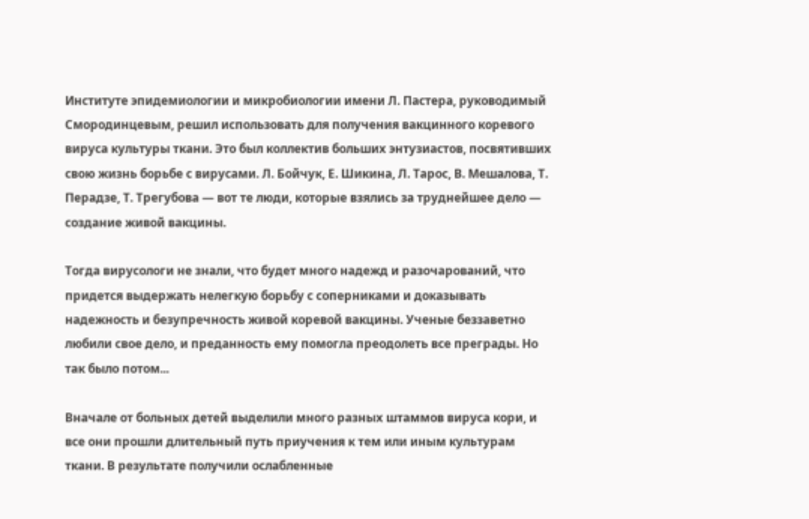Институте эпидемиологии и микробиологии имени Л. Пастера, руководимый Смородинцевым, решил использовать для получения вакцинного коревого вируса культуры ткани. Это был коллектив больших энтузиастов, посвятивших свою жизнь борьбе с вирусами. Л. Бойчук, Е. Шикина, Л. Тарос, В. Мешалова, Т. Перадзе, Т. Трегубова — вот те люди, которые взялись за труднейшее дело — создание живой вакцины.

Тогда вирусологи не знали, что будет много надежд и разочарований, что придется выдержать нелегкую борьбу с соперниками и доказывать надежность и безупречность живой коревой вакцины. Ученые беззаветно любили свое дело, и преданность ему помогла преодолеть все преграды. Но так было потом...

Вначале от больных детей выделили много разных штаммов вируса кори, и все они прошли длительный путь приучения к тем или иным культурам ткани. В результате получили ослабленные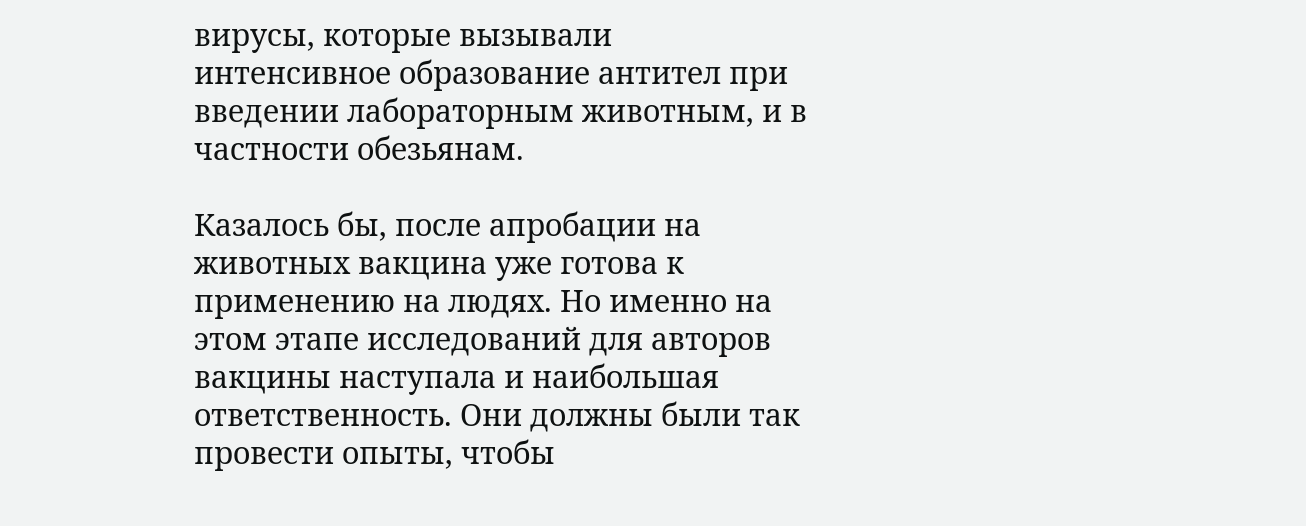вирусы, которые вызывали интенсивное образование антител при введении лабораторным животным, и в частности обезьянам.

Казалось бы, после апробации на животных вакцина уже готова к применению на людях. Но именно на этом этапе исследований для авторов вакцины наступала и наибольшая ответственность. Они должны были так провести опыты, чтобы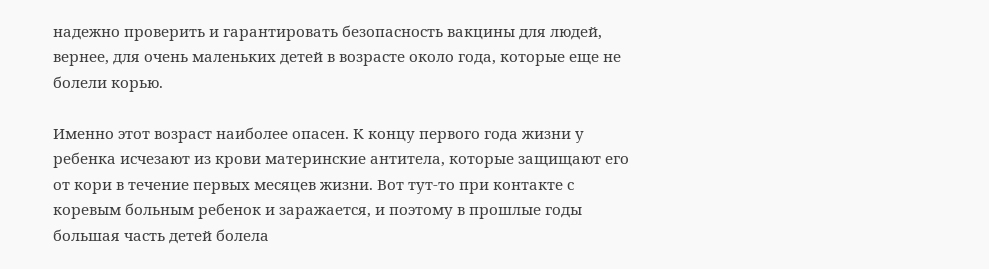надежно проверить и гарантировать безопасность вакцины для людей, вернее, для очень маленьких детей в возрасте около года, которые еще не болели корью.

Именно этот возраст наиболее опасен. К концу первого года жизни у ребенка исчезают из крови материнские антитела, которые защищают его от кори в течение первых месяцев жизни. Вот тут-то при контакте с коревым больным ребенок и заражается, и поэтому в прошлые годы большая часть детей болела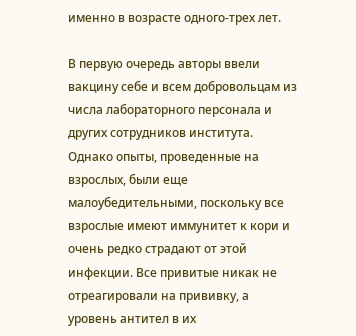именно в возрасте одного-трех лет.

В первую очередь авторы ввели вакцину себе и всем добровольцам из числа лабораторного персонала и других сотрудников института. Однако опыты, проведенные на взрослых, были еще малоубедительными, поскольку все взрослые имеют иммунитет к кори и очень редко страдают от этой инфекции. Все привитые никак не отреагировали на прививку, а уровень антител в их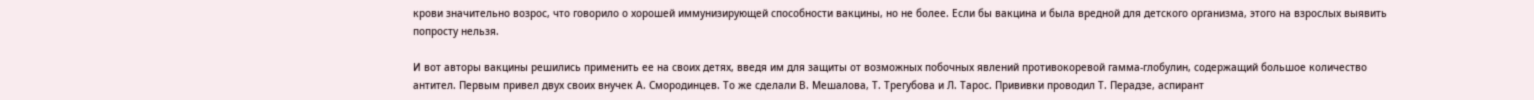крови значительно возрос, что говорило о хорошей иммунизирующей способности вакцины, но не более. Если бы вакцина и была вредной для детского организма, этого на взрослых выявить попросту нельзя.

И вот авторы вакцины решились применить ее на своих детях, введя им для защиты от возможных побочных явлений противокоревой гамма-глобулин, содержащий большое количество антител. Первым привел двух своих внучек А. Смородинцев. То же сделали В. Мешалова, Т. Трегубова и Л. Тарос. Прививки проводил Т. Перадзе, аспирант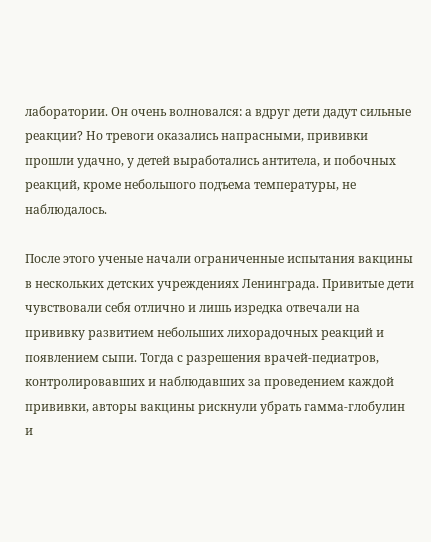лаборатории. Он очень волновался: а вдруг дети дадут сильные реакции? Но тревоги оказались напрасными, прививки прошли удачно, у детей выработались антитела, и побочных реакций, кроме небольшого подъема температуры, не наблюдалось.

После этого ученые начали ограниченные испытания вакцины в нескольких детских учреждениях Ленинграда. Привитые дети чувствовали себя отлично и лишь изредка отвечали на прививку развитием небольших лихорадочных реакций и появлением сыпи. Тогда с разрешения врачей-педиатров, контролировавших и наблюдавших за проведением каждой прививки, авторы вакцины рискнули убрать гамма-глобулин и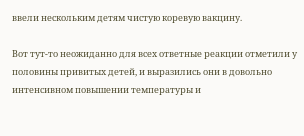ввели нескольким детям чистую коревую вакцину.

Вот тут-то неожиданно для всех ответные реакции отметили у половины привитых детей, и выразились они в довольно интенсивном повышении температуры и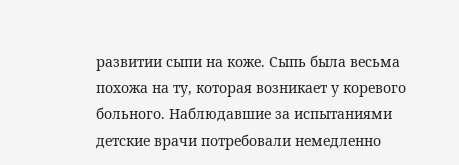развитии сыпи на коже. Сыпь была весьма похожа на ту, которая возникает у коревого больного. Наблюдавшие за испытаниями детские врачи потребовали немедленно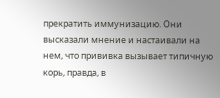прекратить иммунизацию. Они высказали мнение и настаивали на нем, что прививка вызывает типичную корь, правда, в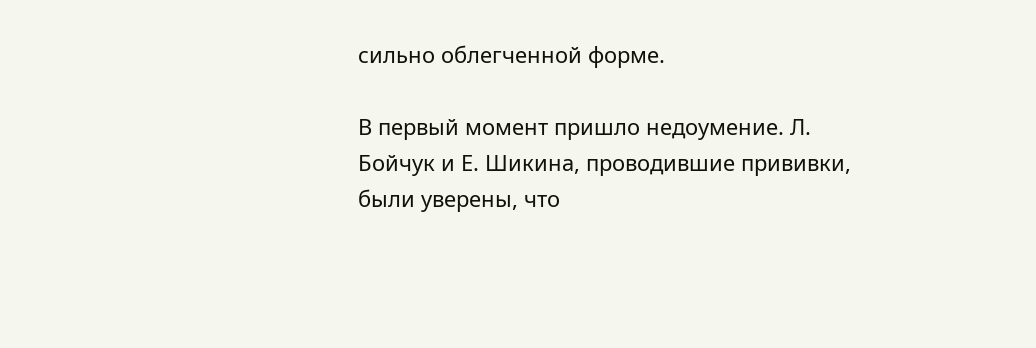сильно облегченной форме.

В первый момент пришло недоумение. Л. Бойчук и Е. Шикина, проводившие прививки, были уверены, что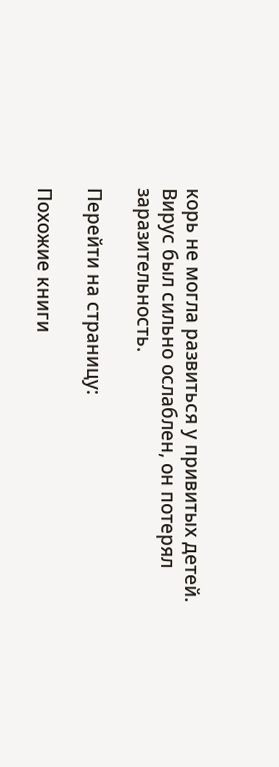корь не могла развиться у привитых детей. Вирус был сильно ослаблен, он потерял заразительность.

Перейти на страницу:

Похожие книги